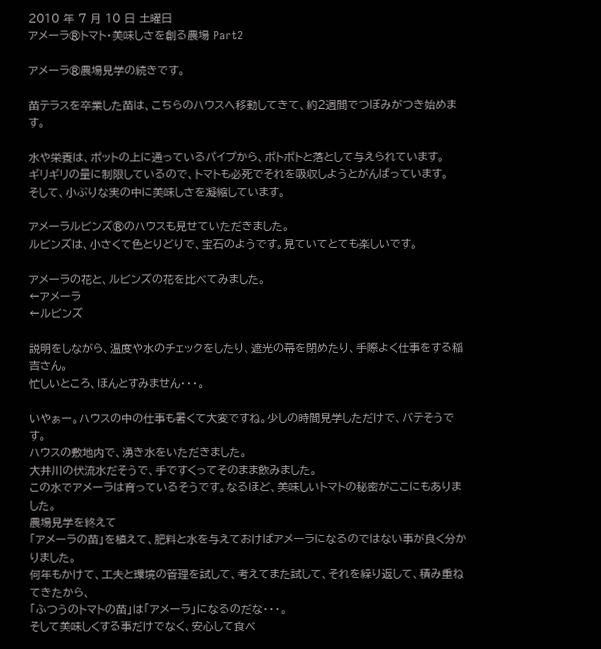2010 年 7 月 10 日 土曜日
アメーラ®トマト・美味しさを創る農場 Part2

アメーラ®農場見学の続きです。

苗テラスを卒業した苗は、こちらのハウスへ移動してきて、約2週間でつぼみがつき始めます。

水や栄養は、ポットの上に通っているパイプから、ポトポトと落として与えられています。
ギリギリの量に制限しているので、トマトも必死でそれを吸収しようとがんばっています。
そして、小ぶりな実の中に美味しさを凝縮しています。

アメーラルビンズ®のハウスも見せていただきました。
ルビンズは、小さくて色とりどりで、宝石のようです。見ていてとても楽しいです。

アメーラの花と、ルビンズの花を比べてみました。
←アメーラ
←ルビンズ

説明をしながら、温度や水のチェックをしたり、遮光の幕を閉めたり、手際よく仕事をする稲吉さん。
忙しいところ、ほんとすみません・・・。

いやぁー。ハウスの中の仕事も暑くて大変ですね。少しの時間見学しただけで、バテそうです。
ハウスの敷地内で、湧き水をいただきました。
大井川の伏流水だそうで、手ですくってそのまま飲みました。
この水でアメーラは育っているそうです。なるほど、美味しいトマトの秘密がここにもありました。
農場見学を終えて
「アメーラの苗」を植えて、肥料と水を与えておけばアメーラになるのではない事が良く分かりました。
何年もかけて、工夫と環境の管理を試して、考えてまた試して、それを繰り返して、積み重ねてきたから、
「ふつうのトマトの苗」は「アメーラ」になるのだな・・・。
そして美味しくする事だけでなく、安心して食べ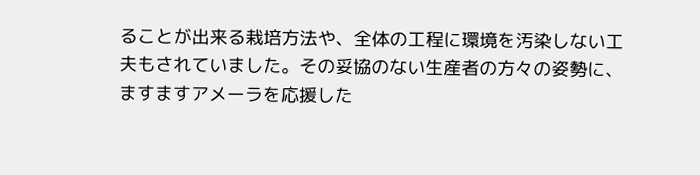ることが出来る栽培方法や、全体の工程に環境を汚染しない工夫もされていました。その妥協のない生産者の方々の姿勢に、ますますアメーラを応援した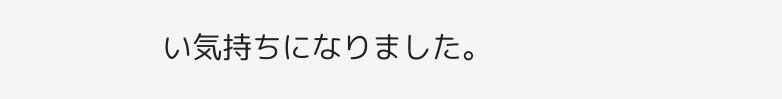い気持ちになりました。